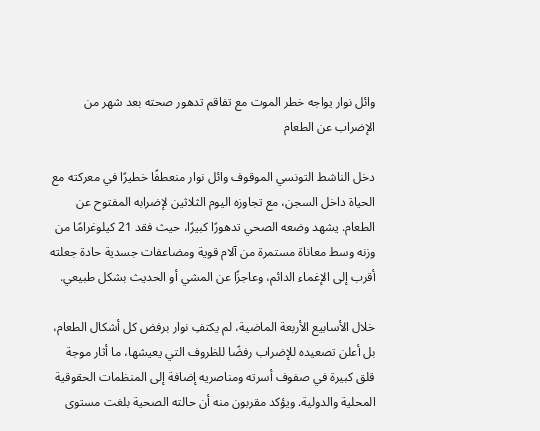وائل نوار يواجه خطر الموت مع تفاقم تدهور صحته بعد شهر من الإضراب عن الطعام

دخل الناشط التونسي الموقوف وائل نوار منعطفًا خطيرًا في معركته مع الحياة داخل السجن، مع تجاوزه اليوم الثلاثين لإضرابه المفتوح عن الطعام. يشهد وضعه الصحي تدهورًا كبيرًا، حيث فقد 21 كيلوغرامًا من وزنه وسط معاناة مستمرة من آلام قوية ومضاعفات جسدية حادة جعلته أقرب إلى الإغماء الدائم، وعاجزًا عن المشي أو الحديث بشكل طبيعي.

خلال الأسابيع الأربعة الماضية، لم يكتفِ نوار برفض كل أشكال الطعام، بل أعلن تصعيده للإضراب رفضًا للظروف التي يعيشها، ما أثار موجة قلق كبيرة في صفوف أسرته ومناصريه إضافة إلى المنظمات الحقوقية المحلية والدولية. ويؤكد مقربون منه أن حالته الصحية بلغت مستوى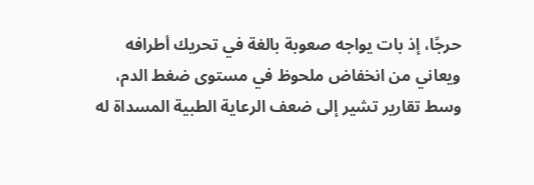حرجًا، إذ بات يواجه صعوبة بالغة في تحريك أطرافه ويعاني من انخفاض ملحوظ في مستوى ضغط الدم، وسط تقارير تشير إلى ضعف الرعاية الطبية المسداة له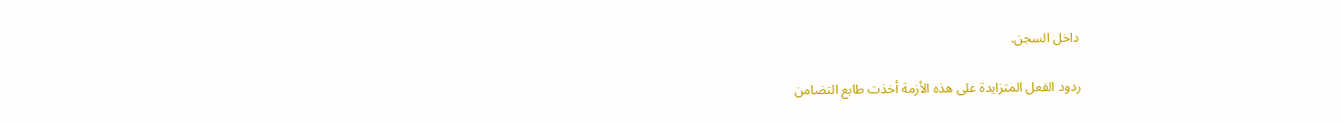داخل السجن.

ردود الفعل المتزايدة على هذه الأزمة أخذت طابع التضامن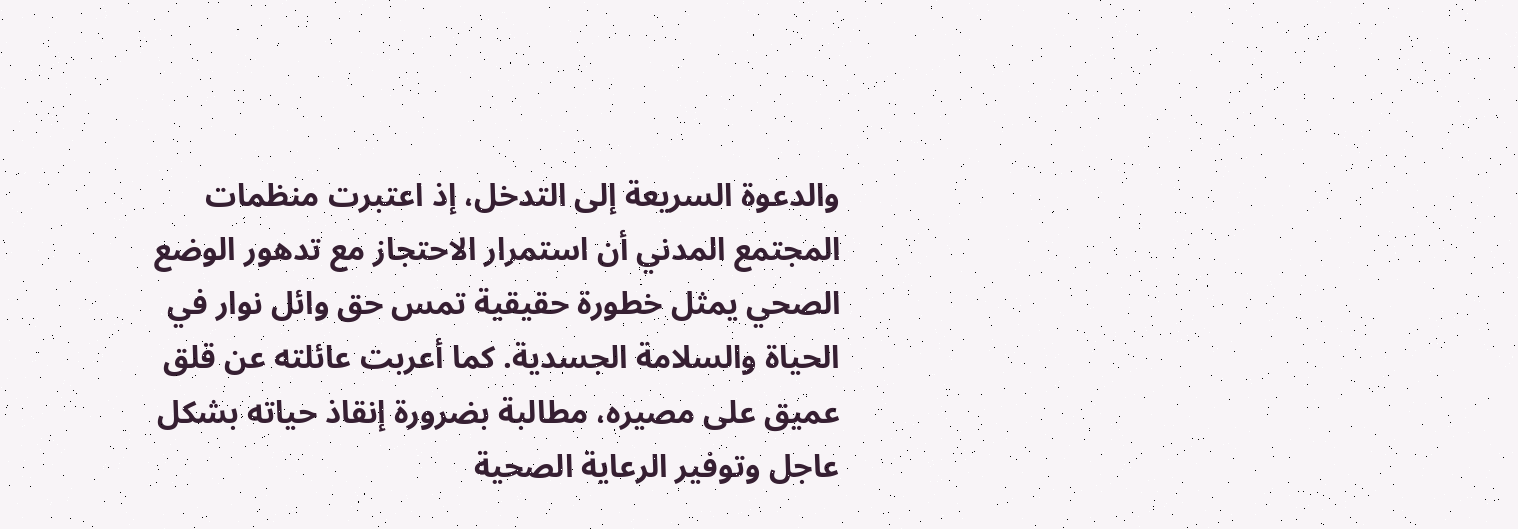والدعوة السريعة إلى التدخل، إذ اعتبرت منظمات المجتمع المدني أن استمرار الاحتجاز مع تدهور الوضع الصحي يمثل خطورة حقيقية تمس حق وائل نوار في الحياة والسلامة الجسدية. كما أعربت عائلته عن قلق عميق على مصيره، مطالبة بضرورة إنقاذ حياته بشكل عاجل وتوفير الرعاية الصحية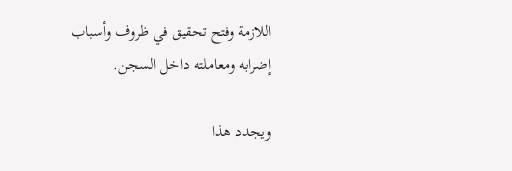اللازمة وفتح تحقيق في ظروف وأسباب إضرابه ومعاملته داخل السجن.

ويجدد هذا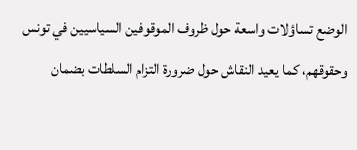الوضع تساؤلات واسعة حول ظروف الموقوفين السياسيين في تونس وحقوقهم، كما يعيد النقاش حول ضرورة التزام السلطات بضمان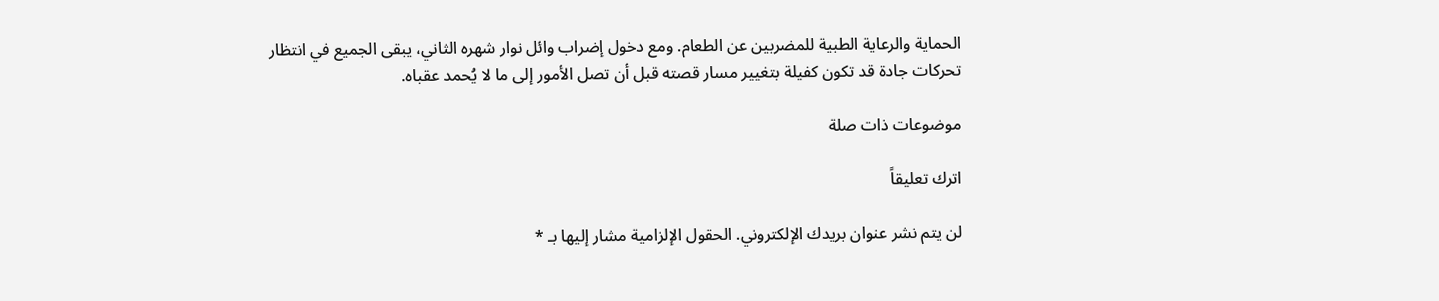الحماية والرعاية الطبية للمضربين عن الطعام. ومع دخول إضراب وائل نوار شهره الثاني، يبقى الجميع في انتظار تحركات جادة قد تكون كفيلة بتغيير مسار قصته قبل أن تصل الأمور إلى ما لا يُحمد عقباه.

موضوعات ذات صلة

اترك تعليقاً

لن يتم نشر عنوان بريدك الإلكتروني. الحقول الإلزامية مشار إليها بـ *